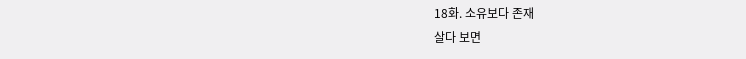18화. 소유보다 존재
살다 보면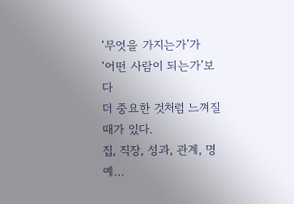‘무엇을 가지는가’가
‘어떤 사람이 되는가’보다
더 중요한 것처럼 느껴질 때가 있다.
집, 직장, 성과, 관계, 명예…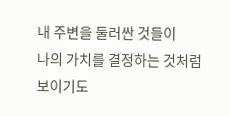내 주변을 둘러싼 것들이
나의 가치를 결정하는 것처럼 보이기도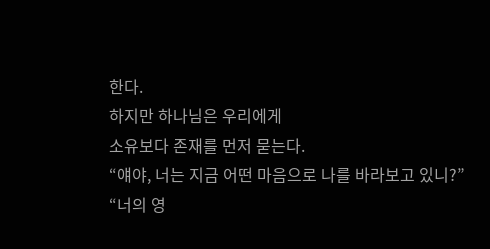한다.
하지만 하나님은 우리에게
소유보다 존재를 먼저 묻는다.
“얘야, 너는 지금 어떤 마음으로 나를 바라보고 있니?”
“너의 영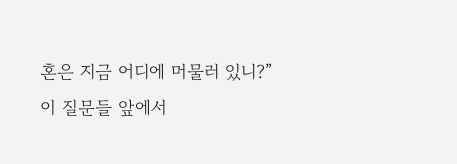혼은 지금 어디에 머물러 있니?”
이 질문들 앞에서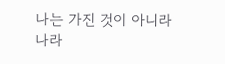나는 가진 것이 아니라
나라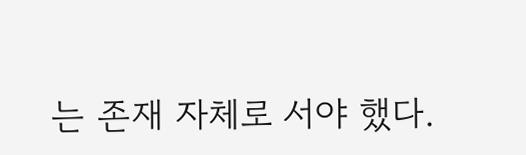는 존재 자체로 서야 했다.